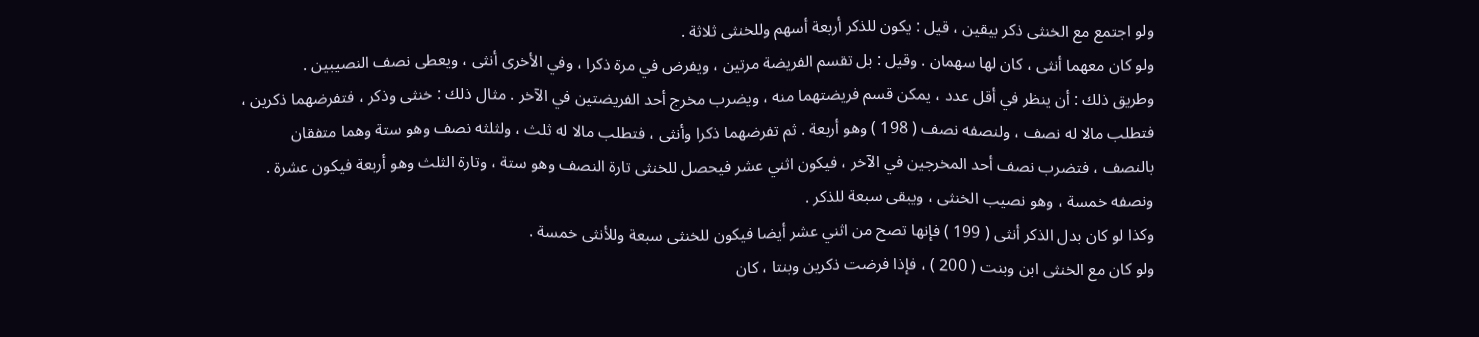ولو اجتمع مع الخنثى ذكر بيقين ، قيل : يكون للذكر أربعة أسهم وللخنثى ثلاثة .
ولو كان معهما أنثى ، كان لها سهمان . وقيل : بل تقسم الفريضة مرتين ، ويفرض في مرة ذكرا ، وفي الأخرى أنثى ، ويعطى نصف النصيبين .
وطريق ذلك : أن ينظر في أقل عدد ، يمكن قسم فريضتهما منه ، ويضرب مخرج أحد الفريضتين في الآخر . مثال ذلك : خنثى وذكر ، فتفرضهما ذكرين ، فتطلب مالا له نصف ، ولنصفه نصف ( 198 ) وهو أربعة . ثم تفرضهما ذكرا وأنثى ، فتطلب مالا له ثلث ، ولثلثه نصف وهو ستة وهما متفقان بالنصف ، فتضرب نصف أحد المخرجين في الآخر ، فيكون اثني عشر فيحصل للخنثى تارة النصف وهو ستة ، وتارة الثلث وهو أربعة فيكون عشرة . ونصفه خمسة ، وهو نصيب الخنثى ، ويبقى سبعة للذكر .
وكذا لو كان بدل الذكر أنثى ( 199 ) فإنها تصح من اثني عشر أيضا فيكون للخنثى سبعة وللأنثى خمسة .
ولو كان مع الخنثى ابن وبنت ( 200 ) ، فإذا فرضت ذكرين وبنتا ، كان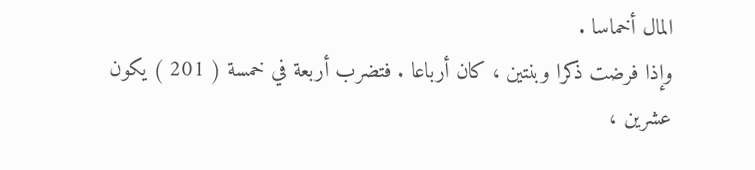المال أخماسا .
وإذا فرضت ذكرا وبنتين ، كان أرباعا . فتضرب أربعة في خمسة ( 201 ) يكون عشرين ،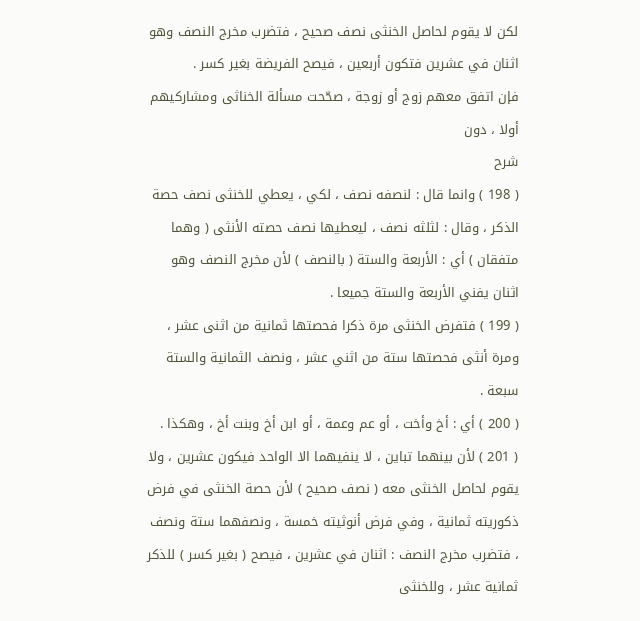لكن لا يقوم لحاصل الخنثى نصف صحيح ، فتضرب مخرج النصف وهو اثنان في عشرين فتكون أربعين ، فيصح الفريضة بغير كسر .
فإن اتفق معهم زوج أو زوجة ، صحّحت مسألة الخناثى ومشاركيهم أولا ، دون
شرح
( 198 ) وانما قال : لنصفه نصف ، لكي ، يعطي للخنثى نصف حصة الذكر ، وقال : لثلثه نصف ، ليعطيها نصف حصته الأنثى ( وهما متفقان ) أي : الأربعة والستة ( بالنصف ) لأن مخرج النصف وهو اثنان يفني الأربعة والستة جميعا .
( 199 ) فتفرض الخنثى مرة ذكرا فحصتها ثمانية من اثنى عشر ، ومرة أنثى فحصتها ستة من اثني عشر ، ونصف الثمانية والستة سبعة .
( 200 ) أي : أخ وأخت ، أو عم وعمة ، أو ابن أخ وبنت أخ ، وهكذا .
( 201 ) لأن بينهما تباين ، لا ينفيهما الا الواحد فيكون عشرين ، ولا يقوم لحاصل الخنثى معه ( نصف صحيح ) لأن حصة الخنثى في فرض ذكوريته ثمانية ، وفي فرض أنوثيته خمسة ، ونصفهما ستة ونصف ، فتضرب مخرج النصف : اثنان في عشرين ، فيصح ( بغير كسر ) للذكر ثمانية عشر ، وللخنثى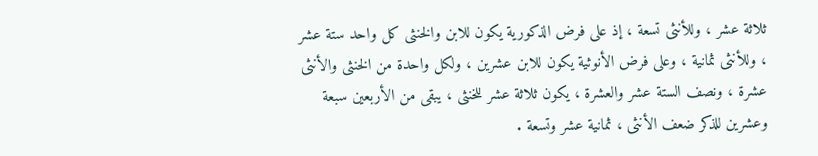ثلاثة عشر ، وللأنثى تسعة ، إذ على فرض الذكورية يكون للابن والخنثى كل واحد ستة عشر ، وللأنثى ثمانية ، وعلى فرض الأنوثية يكون للابن عشرين ، ولكل واحدة من الخنثى والأنثى عشرة ، ونصف الستة عشر والعشرة ، يكون ثلاثة عشر للخنثى ، يبقى من الأربعين سبعة وعشرين للذكر ضعف الأنثى ، ثمانية عشر وتسعة .